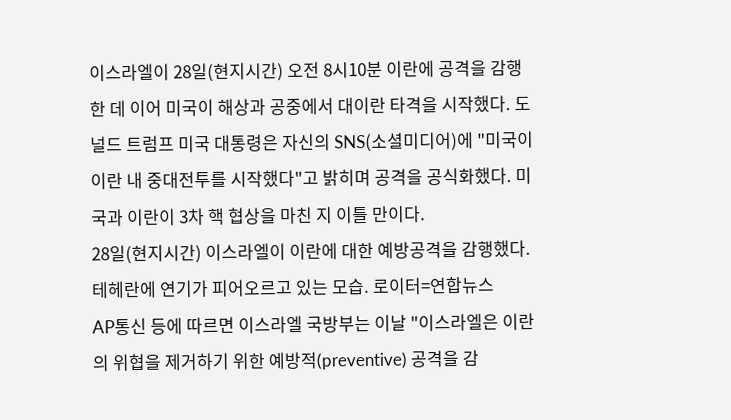이스라엘이 28일(현지시간) 오전 8시10분 이란에 공격을 감행한 데 이어 미국이 해상과 공중에서 대이란 타격을 시작했다. 도널드 트럼프 미국 대통령은 자신의 SNS(소셜미디어)에 "미국이 이란 내 중대전투를 시작했다"고 밝히며 공격을 공식화했다. 미국과 이란이 3차 핵 협상을 마친 지 이틀 만이다.
28일(현지시간) 이스라엘이 이란에 대한 예방공격을 감행했다. 테헤란에 연기가 피어오르고 있는 모습. 로이터=연합뉴스
AP통신 등에 따르면 이스라엘 국방부는 이날 "이스라엘은 이란의 위협을 제거하기 위한 예방적(preventive) 공격을 감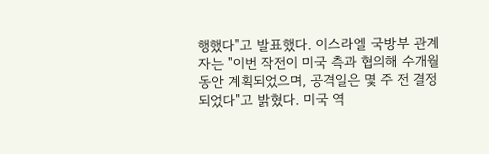행했다"고 발표했다. 이스라엘 국방부 관계자는 "이번 작전이 미국 측과 협의해 수개월 동안 계획되었으며, 공격일은 몇 주 전 결정되었다"고 밝혔다. 미국 역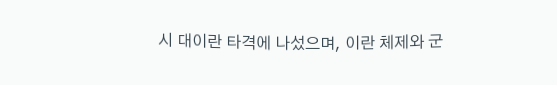시 대이란 타격에 나섰으며, 이란 체제와 군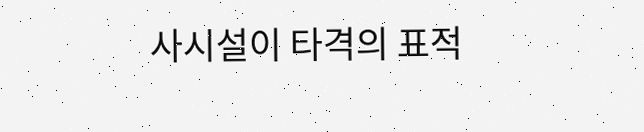사시설이 타격의 표적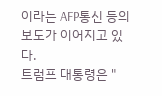이라는 AFP통신 등의 보도가 이어지고 있다.
트럼프 대통령은 "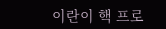이란이 핵 프로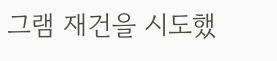그램 재건을 시도했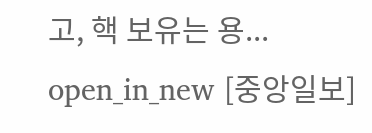고, 핵 보유는 용... open_in_new [중앙일보]